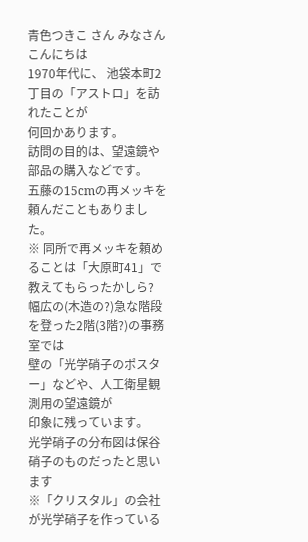青色つきこ さん みなさん こんにちは
1970年代に、 池袋本町2丁目の「アストロ」を訪れたことが
何回かあります。
訪問の目的は、望遠鏡や部品の購入などです。
五藤の15cmの再メッキを頼んだこともありました。
※ 同所で再メッキを頼めることは「大原町41」で教えてもらったかしら?
幅広の(木造の?)急な階段を登った2階(3階?)の事務室では
壁の「光学硝子のポスター」などや、人工衛星観測用の望遠鏡が
印象に残っています。
光学硝子の分布図は保谷硝子のものだったと思います
※「クリスタル」の会社が光学硝子を作っている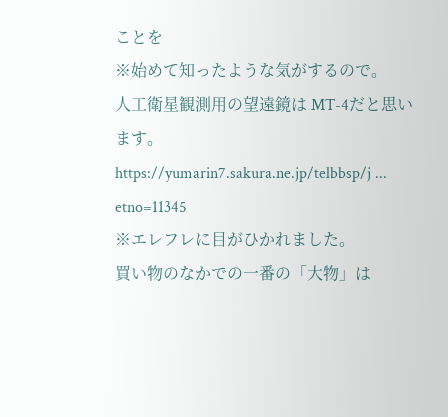ことを
※始めて知ったような気がするので。
人工衛星観測用の望遠鏡は MT-4だと思います。
https://yumarin7.sakura.ne.jp/telbbsp/j ... etno=11345
※エレフレに目がひかれました。
買い物のなかでの一番の「大物」は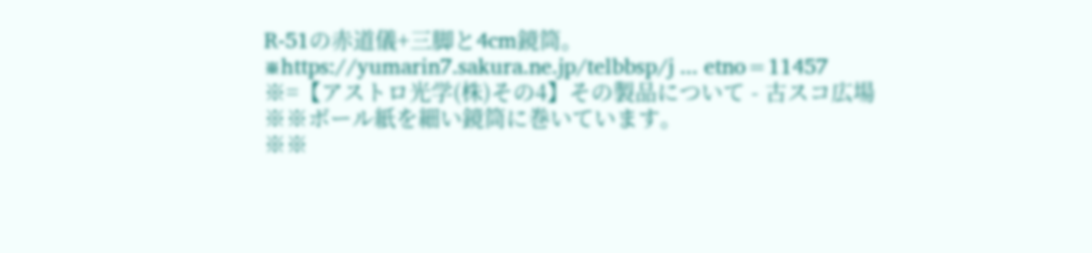R-51の赤道儀+三脚と4cm鏡筒。
※https://yumarin7.sakura.ne.jp/telbbsp/j ... etno=11457
※=【アストロ光学(株)その4】その製品について - 古スコ広場
※※ボール紙を細い鏡筒に巻いています。
※※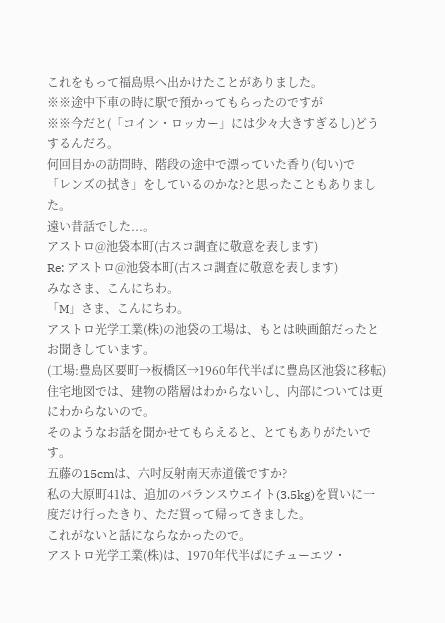これをもって福島県へ出かけたことがありました。
※※途中下車の時に駅で預かってもらったのですが
※※今だと(「コイン・ロッカー」には少々大きすぎるし)どうするんだろ。
何回目かの訪問時、階段の途中で漂っていた香り(匂い)で
「レンズの拭き」をしているのかな?と思ったこともありました。
遠い昔話でした...。
アストロ@池袋本町(古スコ調査に敬意を表します)
Re: アストロ@池袋本町(古スコ調査に敬意を表します)
みなさま、こんにちわ。
「M」さま、こんにちわ。
アストロ光学工業(株)の池袋の工場は、もとは映画館だったとお聞きしています。
(工場:豊島区要町→板橋区→1960年代半ばに豊島区池袋に移転)
住宅地図では、建物の階層はわからないし、内部については更にわからないので。
そのようなお話を聞かせてもらえると、とてもありがたいです。
五藤の15cmは、六吋反射南天赤道儀ですか?
私の大原町41は、追加のバランスウエイト(3.5kg)を買いに一度だけ行ったきり、ただ買って帰ってきました。
これがないと話にならなかったので。
アストロ光学工業(株)は、1970年代半ばにチューエツ・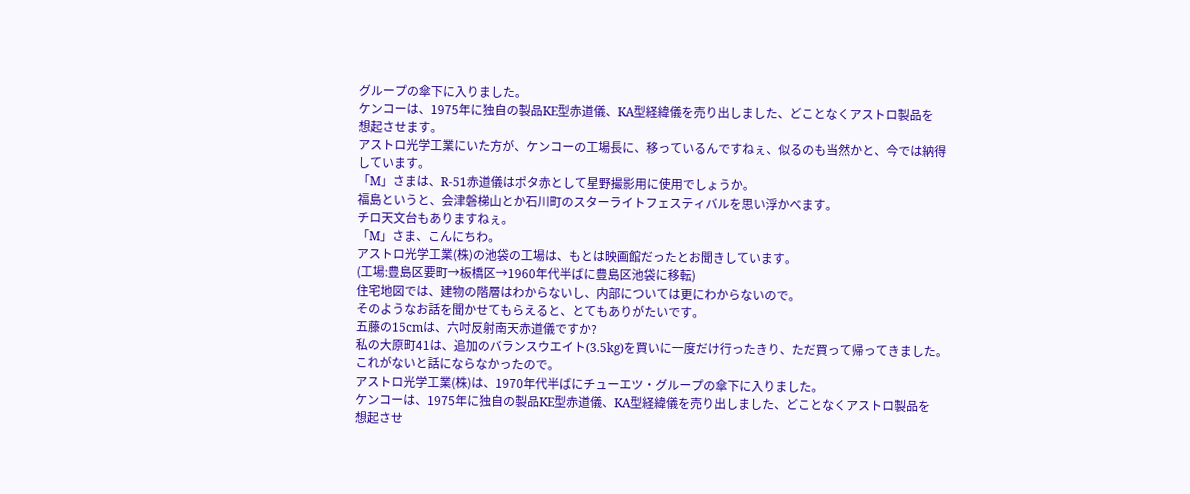グループの傘下に入りました。
ケンコーは、1975年に独自の製品KE型赤道儀、KA型経緯儀を売り出しました、どことなくアストロ製品を
想起させます。
アストロ光学工業にいた方が、ケンコーの工場長に、移っているんですねぇ、似るのも当然かと、今では納得
しています。
「M」さまは、R-51赤道儀はポタ赤として星野撮影用に使用でしょうか。
福島というと、会津磐梯山とか石川町のスターライトフェスティバルを思い浮かべます。
チロ天文台もありますねぇ。
「M」さま、こんにちわ。
アストロ光学工業(株)の池袋の工場は、もとは映画館だったとお聞きしています。
(工場:豊島区要町→板橋区→1960年代半ばに豊島区池袋に移転)
住宅地図では、建物の階層はわからないし、内部については更にわからないので。
そのようなお話を聞かせてもらえると、とてもありがたいです。
五藤の15cmは、六吋反射南天赤道儀ですか?
私の大原町41は、追加のバランスウエイト(3.5kg)を買いに一度だけ行ったきり、ただ買って帰ってきました。
これがないと話にならなかったので。
アストロ光学工業(株)は、1970年代半ばにチューエツ・グループの傘下に入りました。
ケンコーは、1975年に独自の製品KE型赤道儀、KA型経緯儀を売り出しました、どことなくアストロ製品を
想起させ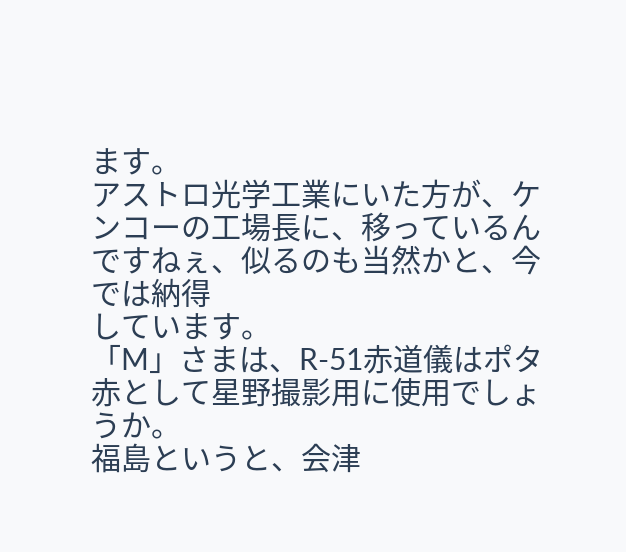ます。
アストロ光学工業にいた方が、ケンコーの工場長に、移っているんですねぇ、似るのも当然かと、今では納得
しています。
「M」さまは、R-51赤道儀はポタ赤として星野撮影用に使用でしょうか。
福島というと、会津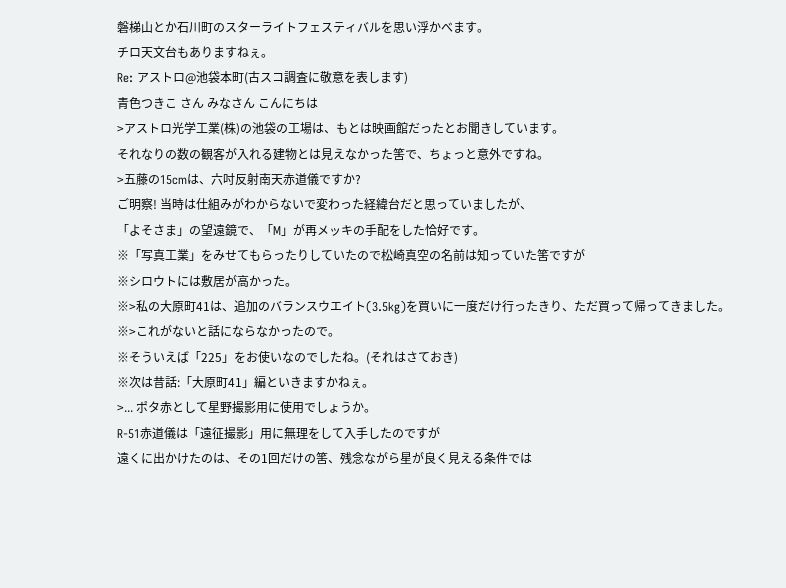磐梯山とか石川町のスターライトフェスティバルを思い浮かべます。
チロ天文台もありますねぇ。
Re: アストロ@池袋本町(古スコ調査に敬意を表します)
青色つきこ さん みなさん こんにちは
>アストロ光学工業(株)の池袋の工場は、もとは映画館だったとお聞きしています。
それなりの数の観客が入れる建物とは見えなかった筈で、ちょっと意外ですね。
>五藤の15cmは、六吋反射南天赤道儀ですか?
ご明察! 当時は仕組みがわからないで変わった経緯台だと思っていましたが、
「よそさま」の望遠鏡で、「M」が再メッキの手配をした恰好です。
※「写真工業」をみせてもらったりしていたので松崎真空の名前は知っていた筈ですが
※シロウトには敷居が高かった。
※>私の大原町41は、追加のバランスウエイト(3.5kg)を買いに一度だけ行ったきり、ただ買って帰ってきました。
※>これがないと話にならなかったので。
※そういえば「225」をお使いなのでしたね。(それはさておき)
※次は昔話:「大原町41」編といきますかねぇ。
>... ポタ赤として星野撮影用に使用でしょうか。
R-51赤道儀は「遠征撮影」用に無理をして入手したのですが
遠くに出かけたのは、その1回だけの筈、残念ながら星が良く見える条件では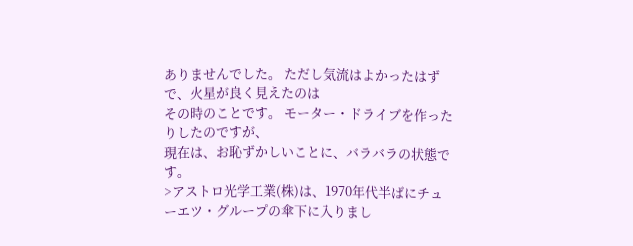ありませんでした。 ただし気流はよかったはずで、火星が良く見えたのは
その時のことです。 モーター・ドライブを作ったりしたのですが、
現在は、お恥ずかしいことに、バラバラの状態です。
>アストロ光学工業(株)は、1970年代半ばにチューエツ・グループの傘下に入りまし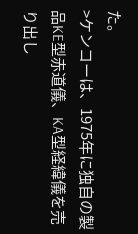た。
>ケンコーは、1975年に独自の製品KE型赤道儀、KA型経緯儀を売り出し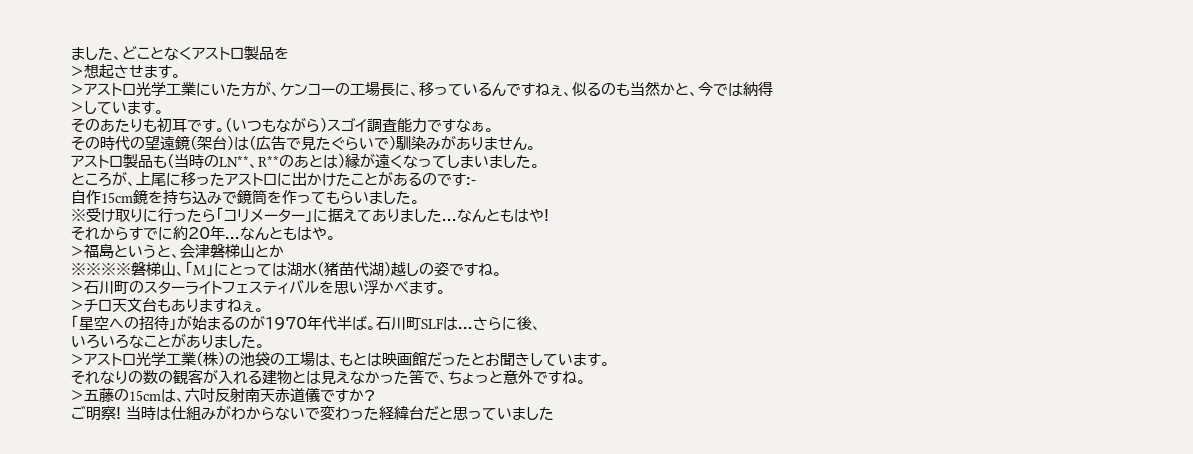ました、どことなくアストロ製品を
>想起させます。
>アストロ光学工業にいた方が、ケンコーの工場長に、移っているんですねぇ、似るのも当然かと、今では納得
>しています。
そのあたりも初耳です。(いつもながら)スゴイ調査能力ですなぁ。
その時代の望遠鏡(架台)は(広告で見たぐらいで)馴染みがありません。
アストロ製品も(当時のLN**、R**のあとは)縁が遠くなってしまいました。
ところが、上尾に移ったアストロに出かけたことがあるのです:-
自作15cm鏡を持ち込みで鏡筒を作ってもらいました。
※受け取りに行ったら「コリメーター」に据えてありました...なんともはや!
それからすでに約20年...なんともはや。
>福島というと、会津磐梯山とか
※※※※磐梯山、「M」にとっては湖水(猪苗代湖)越しの姿ですね。
>石川町のスターライトフェスティバルを思い浮かべます。
>チロ天文台もありますねぇ。
「星空への招待」が始まるのが1970年代半ば。石川町SLFは...さらに後、
いろいろなことがありました。
>アストロ光学工業(株)の池袋の工場は、もとは映画館だったとお聞きしています。
それなりの数の観客が入れる建物とは見えなかった筈で、ちょっと意外ですね。
>五藤の15cmは、六吋反射南天赤道儀ですか?
ご明察! 当時は仕組みがわからないで変わった経緯台だと思っていました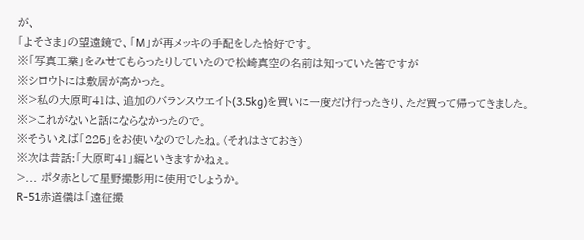が、
「よそさま」の望遠鏡で、「M」が再メッキの手配をした恰好です。
※「写真工業」をみせてもらったりしていたので松崎真空の名前は知っていた筈ですが
※シロウトには敷居が高かった。
※>私の大原町41は、追加のバランスウエイト(3.5kg)を買いに一度だけ行ったきり、ただ買って帰ってきました。
※>これがないと話にならなかったので。
※そういえば「225」をお使いなのでしたね。(それはさておき)
※次は昔話:「大原町41」編といきますかねぇ。
>... ポタ赤として星野撮影用に使用でしょうか。
R-51赤道儀は「遠征撮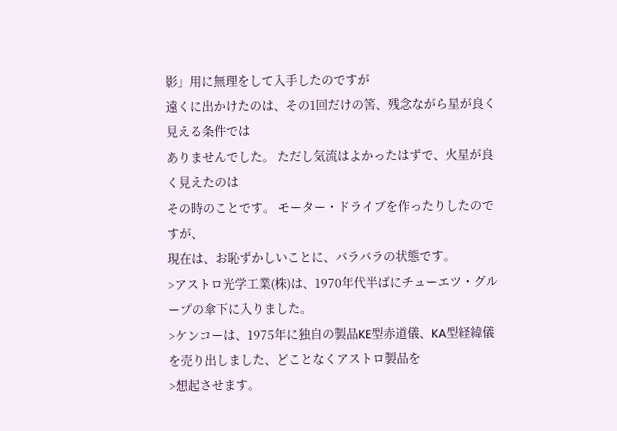影」用に無理をして入手したのですが
遠くに出かけたのは、その1回だけの筈、残念ながら星が良く見える条件では
ありませんでした。 ただし気流はよかったはずで、火星が良く見えたのは
その時のことです。 モーター・ドライブを作ったりしたのですが、
現在は、お恥ずかしいことに、バラバラの状態です。
>アストロ光学工業(株)は、1970年代半ばにチューエツ・グループの傘下に入りました。
>ケンコーは、1975年に独自の製品KE型赤道儀、KA型経緯儀を売り出しました、どことなくアストロ製品を
>想起させます。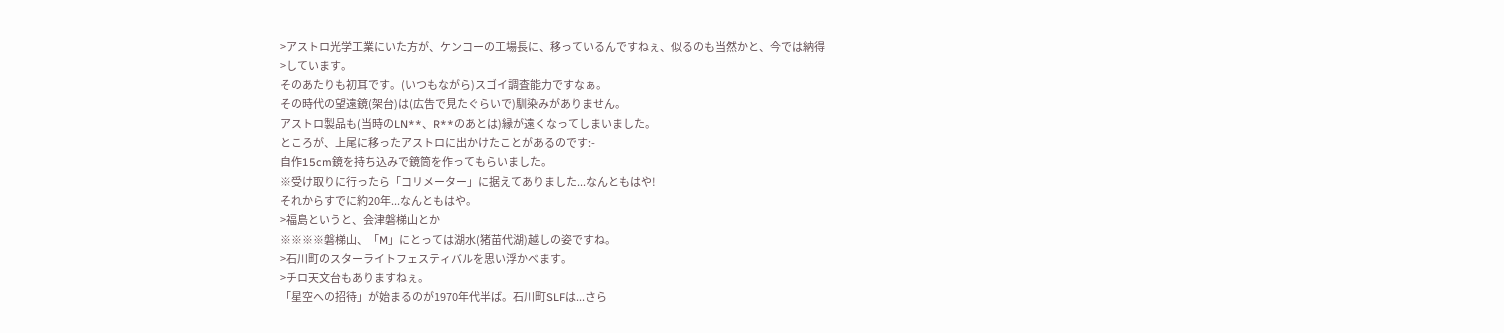>アストロ光学工業にいた方が、ケンコーの工場長に、移っているんですねぇ、似るのも当然かと、今では納得
>しています。
そのあたりも初耳です。(いつもながら)スゴイ調査能力ですなぁ。
その時代の望遠鏡(架台)は(広告で見たぐらいで)馴染みがありません。
アストロ製品も(当時のLN**、R**のあとは)縁が遠くなってしまいました。
ところが、上尾に移ったアストロに出かけたことがあるのです:-
自作15cm鏡を持ち込みで鏡筒を作ってもらいました。
※受け取りに行ったら「コリメーター」に据えてありました...なんともはや!
それからすでに約20年...なんともはや。
>福島というと、会津磐梯山とか
※※※※磐梯山、「M」にとっては湖水(猪苗代湖)越しの姿ですね。
>石川町のスターライトフェスティバルを思い浮かべます。
>チロ天文台もありますねぇ。
「星空への招待」が始まるのが1970年代半ば。石川町SLFは...さら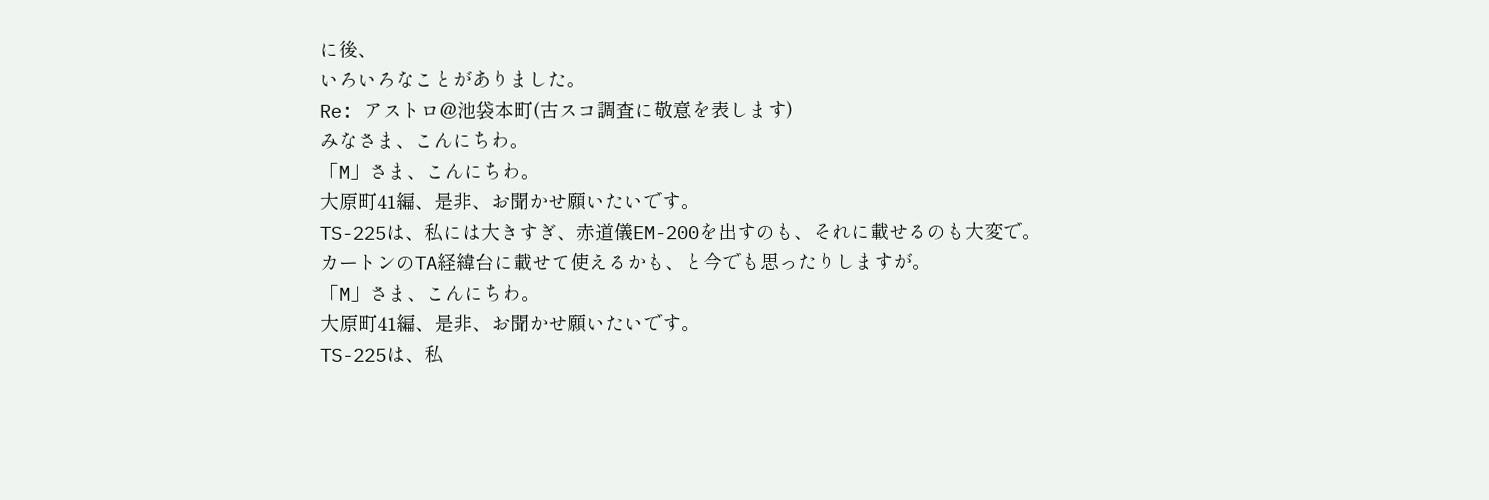に後、
いろいろなことがありました。
Re: アストロ@池袋本町(古スコ調査に敬意を表します)
みなさま、こんにちわ。
「M」さま、こんにちわ。
大原町41編、是非、お聞かせ願いたいです。
TS-225は、私には大きすぎ、赤道儀EM-200を出すのも、それに載せるのも大変で。
カートンのTA経緯台に載せて使えるかも、と今でも思ったりしますが。
「M」さま、こんにちわ。
大原町41編、是非、お聞かせ願いたいです。
TS-225は、私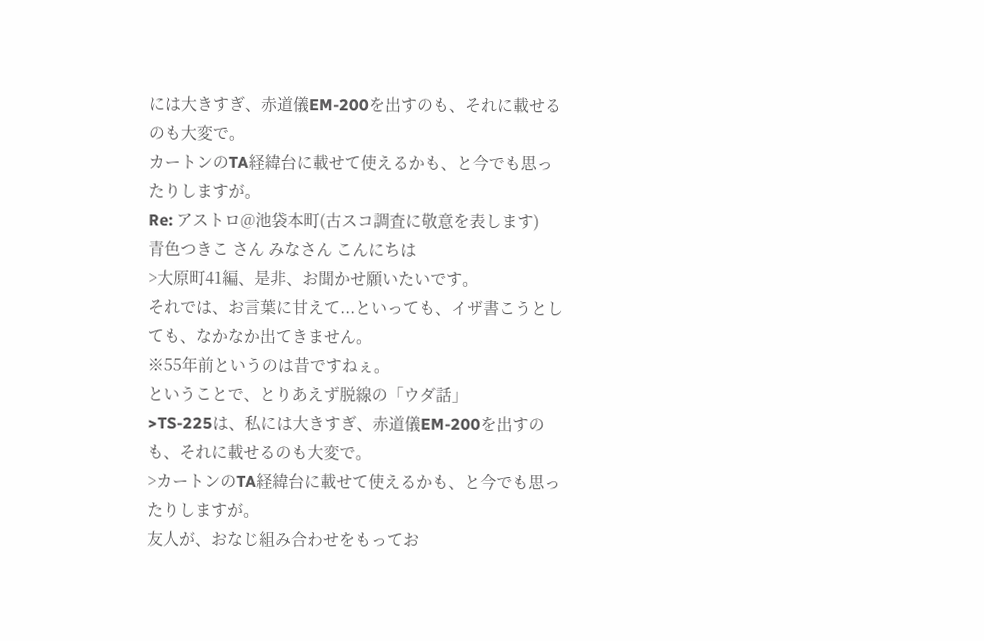には大きすぎ、赤道儀EM-200を出すのも、それに載せるのも大変で。
カートンのTA経緯台に載せて使えるかも、と今でも思ったりしますが。
Re: アストロ@池袋本町(古スコ調査に敬意を表します)
青色つきこ さん みなさん こんにちは
>大原町41編、是非、お聞かせ願いたいです。
それでは、お言葉に甘えて...といっても、イザ書こうとしても、なかなか出てきません。
※55年前というのは昔ですねぇ。
ということで、とりあえず脱線の「ウダ話」
>TS-225は、私には大きすぎ、赤道儀EM-200を出すのも、それに載せるのも大変で。
>カートンのTA経緯台に載せて使えるかも、と今でも思ったりしますが。
友人が、おなじ組み合わせをもってお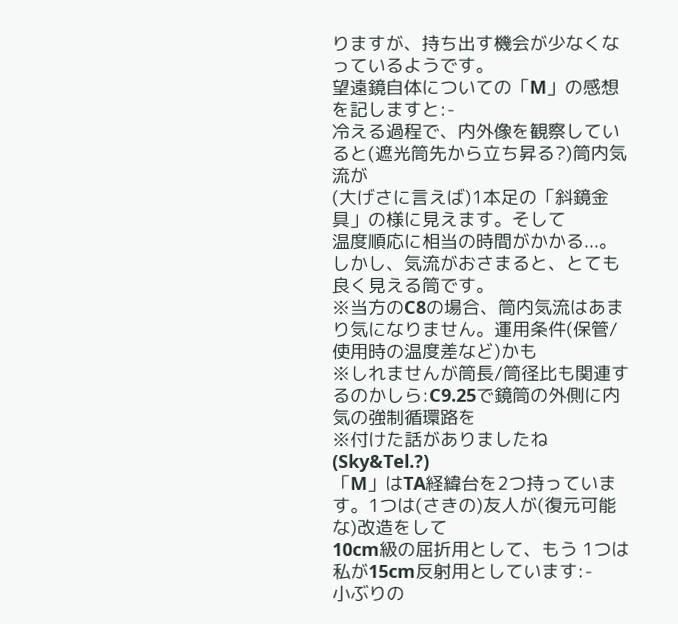りますが、持ち出す機会が少なくなっているようです。
望遠鏡自体についての「M」の感想を記しますと:-
冷える過程で、内外像を観察していると(遮光筒先から立ち昇る?)筒内気流が
(大げさに言えば)1本足の「斜鏡金具」の様に見えます。そして
温度順応に相当の時間がかかる...。しかし、気流がおさまると、とても良く見える筒です。
※当方のC8の場合、筒内気流はあまり気になりません。運用条件(保管/使用時の温度差など)かも
※しれませんが筒長/筒径比も関連するのかしら:C9.25で鏡筒の外側に内気の強制循環路を
※付けた話がありましたね(Sky&Tel.?)
「M」はTA経緯台を2つ持っています。1つは(さきの)友人が(復元可能な)改造をして
10cm級の屈折用として、もう 1つは私が15cm反射用としています:-
小ぶりの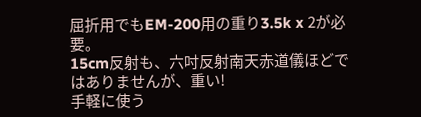屈折用でもEM-200用の重り3.5k x 2が必要。
15cm反射も、六吋反射南天赤道儀ほどではありませんが、重い!
手軽に使う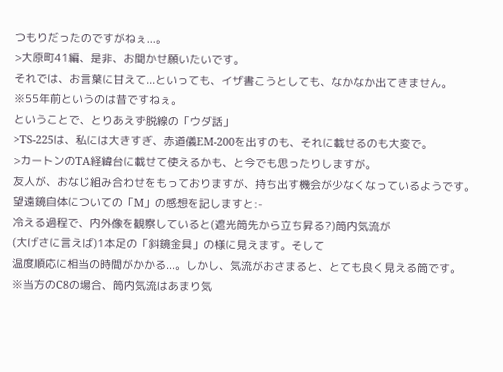つもりだったのですがねぇ...。
>大原町41編、是非、お聞かせ願いたいです。
それでは、お言葉に甘えて...といっても、イザ書こうとしても、なかなか出てきません。
※55年前というのは昔ですねぇ。
ということで、とりあえず脱線の「ウダ話」
>TS-225は、私には大きすぎ、赤道儀EM-200を出すのも、それに載せるのも大変で。
>カートンのTA経緯台に載せて使えるかも、と今でも思ったりしますが。
友人が、おなじ組み合わせをもっておりますが、持ち出す機会が少なくなっているようです。
望遠鏡自体についての「M」の感想を記しますと:-
冷える過程で、内外像を観察していると(遮光筒先から立ち昇る?)筒内気流が
(大げさに言えば)1本足の「斜鏡金具」の様に見えます。そして
温度順応に相当の時間がかかる...。しかし、気流がおさまると、とても良く見える筒です。
※当方のC8の場合、筒内気流はあまり気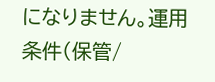になりません。運用条件(保管/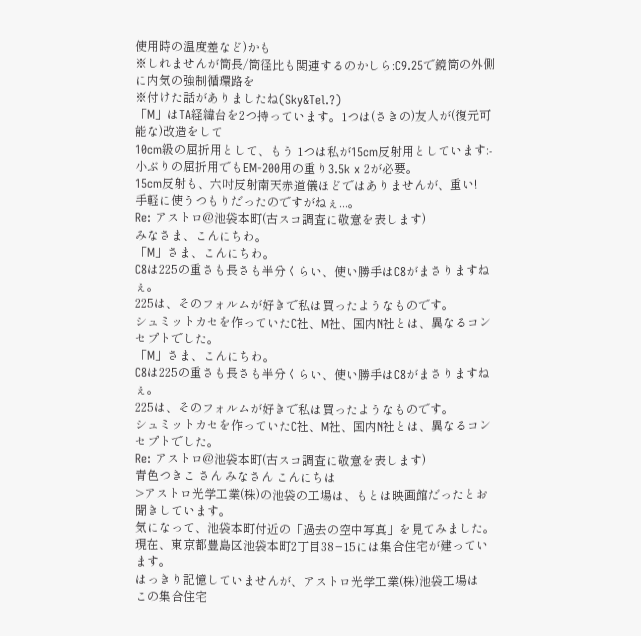使用時の温度差など)かも
※しれませんが筒長/筒径比も関連するのかしら:C9.25で鏡筒の外側に内気の強制循環路を
※付けた話がありましたね(Sky&Tel.?)
「M」はTA経緯台を2つ持っています。1つは(さきの)友人が(復元可能な)改造をして
10cm級の屈折用として、もう 1つは私が15cm反射用としています:-
小ぶりの屈折用でもEM-200用の重り3.5k x 2が必要。
15cm反射も、六吋反射南天赤道儀ほどではありませんが、重い!
手軽に使うつもりだったのですがねぇ...。
Re: アストロ@池袋本町(古スコ調査に敬意を表します)
みなさま、こんにちわ。
「M」さま、こんにちわ。
C8は225の重さも長さも半分くらい、使い勝手はC8がまさりますねぇ。
225は、そのフォルムが好きで私は買ったようなものです。
シュミットカセを作っていたC社、M社、国内N社とは、異なるコンセプトでした。
「M」さま、こんにちわ。
C8は225の重さも長さも半分くらい、使い勝手はC8がまさりますねぇ。
225は、そのフォルムが好きで私は買ったようなものです。
シュミットカセを作っていたC社、M社、国内N社とは、異なるコンセプトでした。
Re: アストロ@池袋本町(古スコ調査に敬意を表します)
青色つきこ さん みなさん こんにちは
>アストロ光学工業(株)の池袋の工場は、もとは映画館だったとお聞きしています。
気になって、池袋本町付近の「過去の空中写真」を見てみました。
現在、東京都豊島区池袋本町2丁目38−15には集合住宅が建っています。
はっきり記憶していませんが、アストロ光学工業(株)池袋工場は
この集合住宅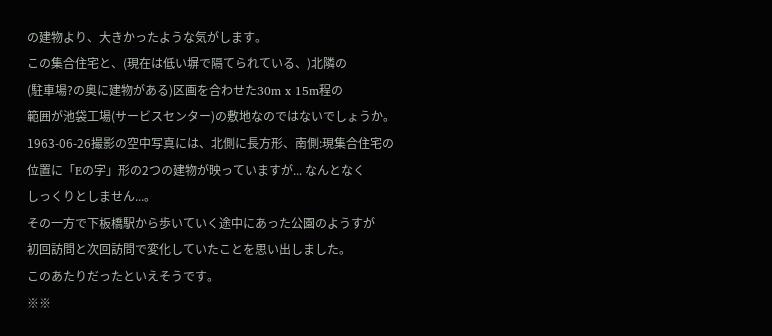の建物より、大きかったような気がします。
この集合住宅と、(現在は低い塀で隔てられている、)北隣の
(駐車場?の奥に建物がある)区画を合わせた30m x 15m程の
範囲が池袋工場(サービスセンター)の敷地なのではないでしょうか。
1963-06-26撮影の空中写真には、北側に長方形、南側:現集合住宅の
位置に「Eの字」形の2つの建物が映っていますが... なんとなく
しっくりとしません...。
その一方で下板橋駅から歩いていく途中にあった公園のようすが
初回訪問と次回訪問で変化していたことを思い出しました。
このあたりだったといえそうです。
※※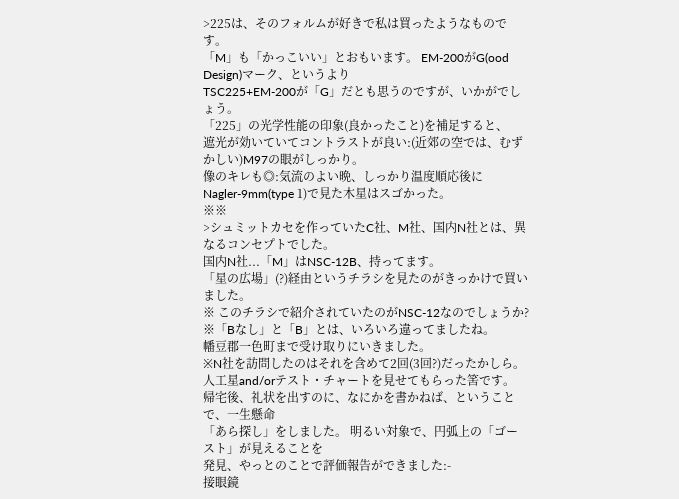>225は、そのフォルムが好きで私は買ったようなものです。
「M」も「かっこいい」とおもいます。 EM-200がG(ood Design)マーク、というより
TSC225+EM-200が「G」だとも思うのですが、いかがでしょう。
「225」の光学性能の印象(良かったこと)を補足すると、
遮光が効いていてコントラストが良い:(近郊の空では、むずかしい)M97の眼がしっかり。
像のキレも◎:気流のよい晩、しっかり温度順応後にNagler-9mm(type 1)で見た木星はスゴかった。
※※
>シュミットカセを作っていたC社、M社、国内N社とは、異なるコンセプトでした。
国内N社...「M」はNSC-12B、持ってます。
「星の広場」(?)経由というチラシを見たのがきっかけで買いました。
※ このチラシで紹介されていたのがNSC-12なのでしょうか?
※「Bなし」と「B」とは、いろいろ違ってましたね。
幡豆郡一色町まで受け取りにいきました。
※N社を訪問したのはそれを含めて2回(3回?)だったかしら。
人工星and/orテスト・チャートを見せてもらった筈です。
帰宅後、礼状を出すのに、なにかを書かねば、ということで、一生懸命
「あら探し」をしました。 明るい対象で、円弧上の「ゴースト」が見えることを
発見、やっとのことで評価報告ができました:-
接眼鏡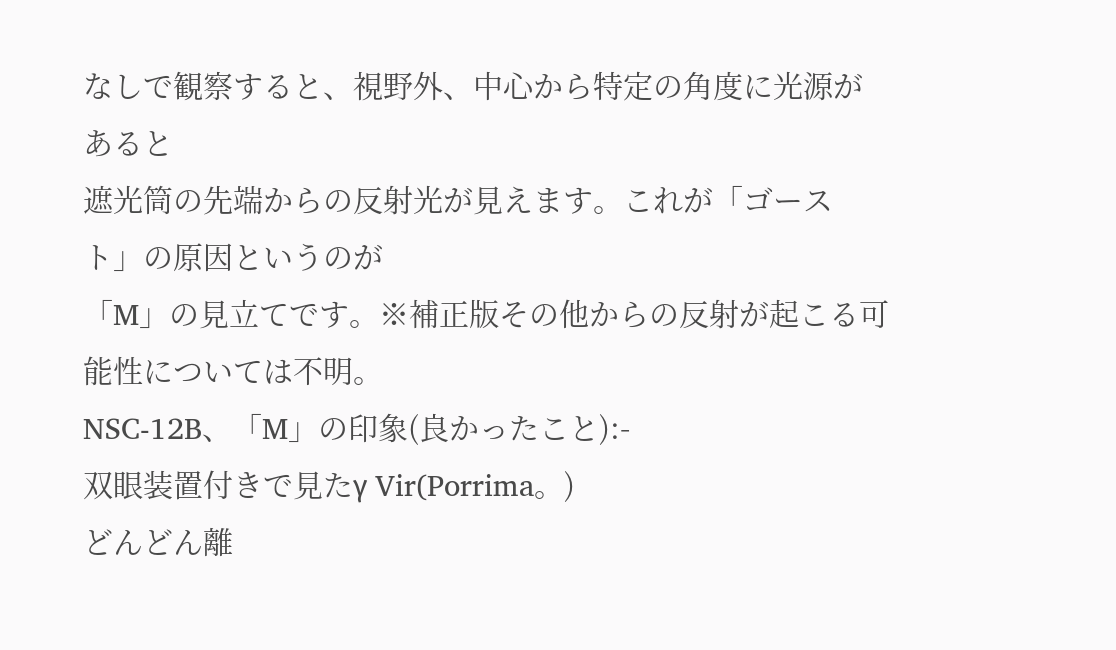なしで観察すると、視野外、中心から特定の角度に光源があると
遮光筒の先端からの反射光が見えます。これが「ゴースト」の原因というのが
「M」の見立てです。※補正版その他からの反射が起こる可能性については不明。
NSC-12B、「M」の印象(良かったこと):-
双眼装置付きで見たγ Vir(Porrima。)
どんどん離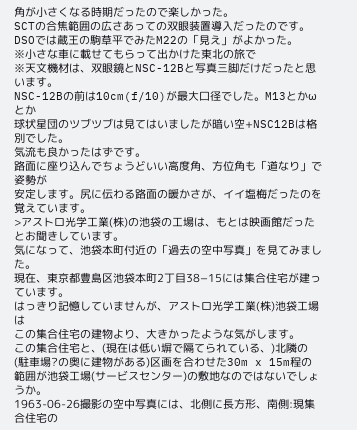角が小さくなる時期だったので楽しかった。
SCTの合焦範囲の広さあっての双眼装置導入だったのです。
DSOでは蔵王の駒草平でみたM22の「見え」がよかった。
※小さな車に載せてもらって出かけた東北の旅で
※天文機材は、双眼鏡とNSC-12Bと写真三脚だけだったと思います。
NSC-12Bの前は10cm(f/10)が最大口径でした。M13とかωとか
球状星団のツブツブは見てはいましたが暗い空+NSC12Bは格別でした。
気流も良かったはずです。
路面に座り込んでちょうどいい高度角、方位角も「道なり」で姿勢が
安定します。尻に伝わる路面の暖かさが、イイ塩梅だったのを覚えています。
>アストロ光学工業(株)の池袋の工場は、もとは映画館だったとお聞きしています。
気になって、池袋本町付近の「過去の空中写真」を見てみました。
現在、東京都豊島区池袋本町2丁目38−15には集合住宅が建っています。
はっきり記憶していませんが、アストロ光学工業(株)池袋工場は
この集合住宅の建物より、大きかったような気がします。
この集合住宅と、(現在は低い塀で隔てられている、)北隣の
(駐車場?の奥に建物がある)区画を合わせた30m x 15m程の
範囲が池袋工場(サービスセンター)の敷地なのではないでしょうか。
1963-06-26撮影の空中写真には、北側に長方形、南側:現集合住宅の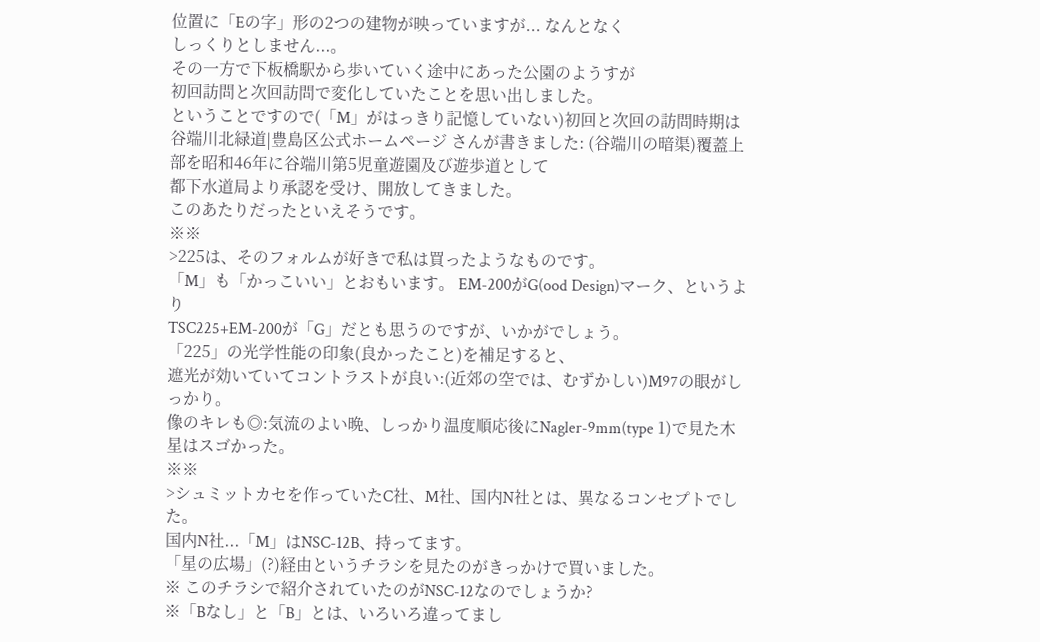位置に「Eの字」形の2つの建物が映っていますが... なんとなく
しっくりとしません...。
その一方で下板橋駅から歩いていく途中にあった公園のようすが
初回訪問と次回訪問で変化していたことを思い出しました。
ということですので(「M」がはっきり記憶していない)初回と次回の訪問時期は谷端川北緑道|豊島区公式ホームページ さんが書きました: (谷端川の暗渠)覆蓋上部を昭和46年に谷端川第5児童遊園及び遊歩道として
都下水道局より承認を受け、開放してきました。
このあたりだったといえそうです。
※※
>225は、そのフォルムが好きで私は買ったようなものです。
「M」も「かっこいい」とおもいます。 EM-200がG(ood Design)マーク、というより
TSC225+EM-200が「G」だとも思うのですが、いかがでしょう。
「225」の光学性能の印象(良かったこと)を補足すると、
遮光が効いていてコントラストが良い:(近郊の空では、むずかしい)M97の眼がしっかり。
像のキレも◎:気流のよい晩、しっかり温度順応後にNagler-9mm(type 1)で見た木星はスゴかった。
※※
>シュミットカセを作っていたC社、M社、国内N社とは、異なるコンセプトでした。
国内N社...「M」はNSC-12B、持ってます。
「星の広場」(?)経由というチラシを見たのがきっかけで買いました。
※ このチラシで紹介されていたのがNSC-12なのでしょうか?
※「Bなし」と「B」とは、いろいろ違ってまし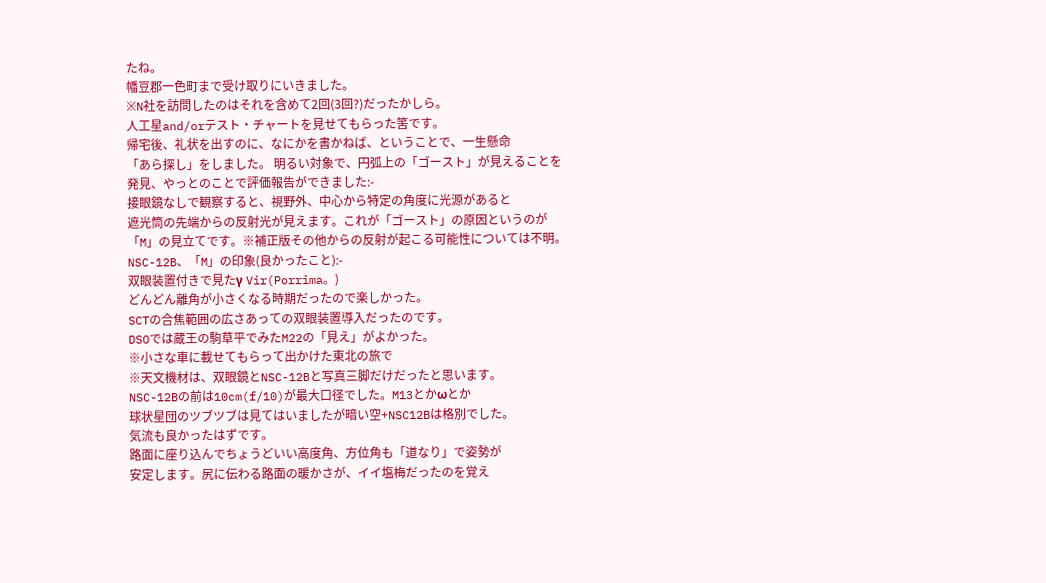たね。
幡豆郡一色町まで受け取りにいきました。
※N社を訪問したのはそれを含めて2回(3回?)だったかしら。
人工星and/orテスト・チャートを見せてもらった筈です。
帰宅後、礼状を出すのに、なにかを書かねば、ということで、一生懸命
「あら探し」をしました。 明るい対象で、円弧上の「ゴースト」が見えることを
発見、やっとのことで評価報告ができました:-
接眼鏡なしで観察すると、視野外、中心から特定の角度に光源があると
遮光筒の先端からの反射光が見えます。これが「ゴースト」の原因というのが
「M」の見立てです。※補正版その他からの反射が起こる可能性については不明。
NSC-12B、「M」の印象(良かったこと):-
双眼装置付きで見たγ Vir(Porrima。)
どんどん離角が小さくなる時期だったので楽しかった。
SCTの合焦範囲の広さあっての双眼装置導入だったのです。
DSOでは蔵王の駒草平でみたM22の「見え」がよかった。
※小さな車に載せてもらって出かけた東北の旅で
※天文機材は、双眼鏡とNSC-12Bと写真三脚だけだったと思います。
NSC-12Bの前は10cm(f/10)が最大口径でした。M13とかωとか
球状星団のツブツブは見てはいましたが暗い空+NSC12Bは格別でした。
気流も良かったはずです。
路面に座り込んでちょうどいい高度角、方位角も「道なり」で姿勢が
安定します。尻に伝わる路面の暖かさが、イイ塩梅だったのを覚え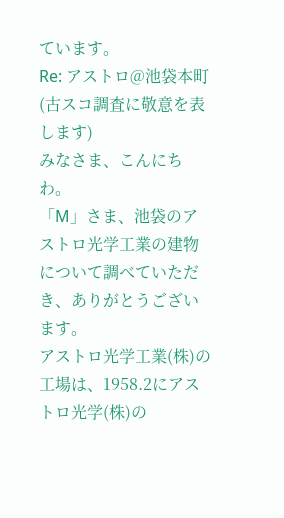ています。
Re: アストロ@池袋本町(古スコ調査に敬意を表します)
みなさま、こんにちわ。
「M」さま、池袋のアストロ光学工業の建物について調べていただき、ありがとうございます。
アストロ光学工業(株)の工場は、1958.2にアストロ光学(株)の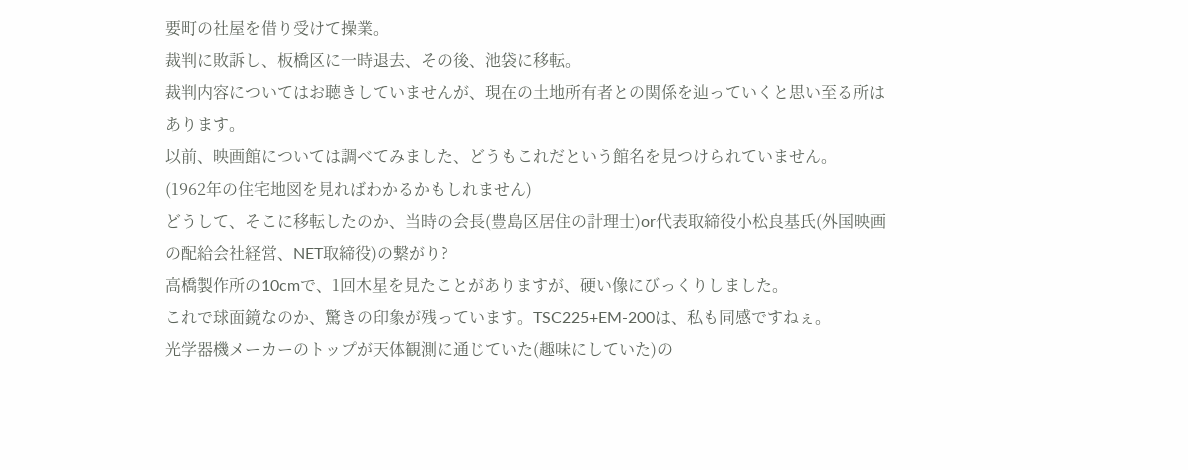要町の社屋を借り受けて操業。
裁判に敗訴し、板橋区に一時退去、その後、池袋に移転。
裁判内容についてはお聴きしていませんが、現在の土地所有者との関係を辿っていくと思い至る所は
あります。
以前、映画館については調べてみました、どうもこれだという館名を見つけられていません。
(1962年の住宅地図を見ればわかるかもしれません)
どうして、そこに移転したのか、当時の会長(豊島区居住の計理士)or代表取締役小松良基氏(外国映画
の配給会社経営、NET取締役)の繋がり?
高橋製作所の10cmで、1回木星を見たことがありますが、硬い像にびっくりしました。
これで球面鏡なのか、驚きの印象が残っています。TSC225+EM-200は、私も同感ですねぇ。
光学器機メーカーのトップが天体観測に通じていた(趣味にしていた)の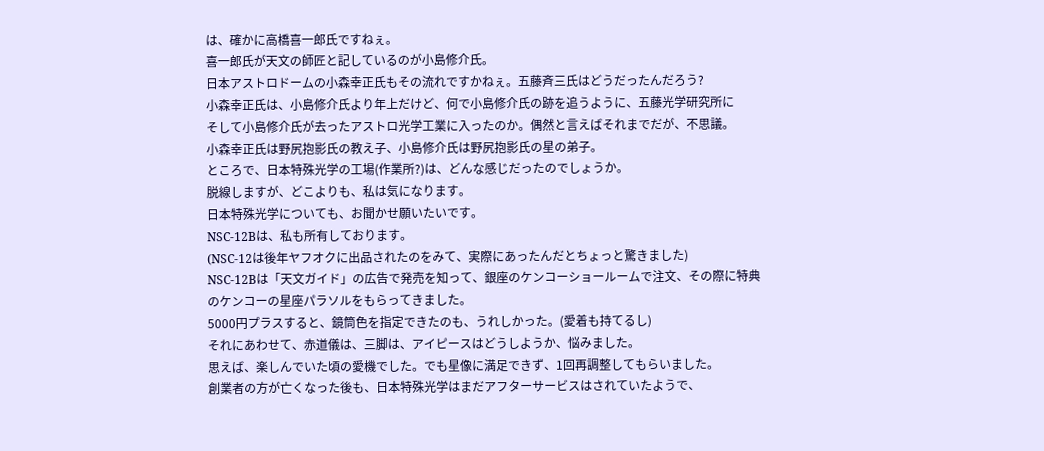は、確かに高橋喜一郎氏ですねぇ。
喜一郎氏が天文の師匠と記しているのが小島修介氏。
日本アストロドームの小森幸正氏もその流れですかねぇ。五藤斉三氏はどうだったんだろう?
小森幸正氏は、小島修介氏より年上だけど、何で小島修介氏の跡を追うように、五藤光学研究所に
そして小島修介氏が去ったアストロ光学工業に入ったのか。偶然と言えばそれまでだが、不思議。
小森幸正氏は野尻抱影氏の教え子、小島修介氏は野尻抱影氏の星の弟子。
ところで、日本特殊光学の工場(作業所?)は、どんな感じだったのでしょうか。
脱線しますが、どこよりも、私は気になります。
日本特殊光学についても、お聞かせ願いたいです。
NSC-12Bは、私も所有しております。
(NSC-12は後年ヤフオクに出品されたのをみて、実際にあったんだとちょっと驚きました)
NSC-12Bは「天文ガイド」の広告で発売を知って、銀座のケンコーショールームで注文、その際に特典
のケンコーの星座パラソルをもらってきました。
5000円プラスすると、鏡筒色を指定できたのも、うれしかった。(愛着も持てるし)
それにあわせて、赤道儀は、三脚は、アイピースはどうしようか、悩みました。
思えば、楽しんでいた頃の愛機でした。でも星像に満足できず、1回再調整してもらいました。
創業者の方が亡くなった後も、日本特殊光学はまだアフターサービスはされていたようで、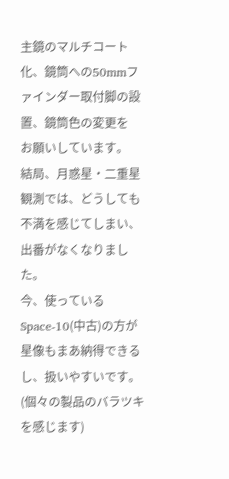主鏡のマルチコート化、鏡筒への50mmファインダー取付脚の設置、鏡筒色の変更を
お願いしています。
結局、月惑星・二重星観測では、どうしても不満を感じてしまい、出番がなくなりました。
今、使っているSpace-10(中古)の方が星像もまあ納得できるし、扱いやすいです。
(個々の製品のバラツキを感じます)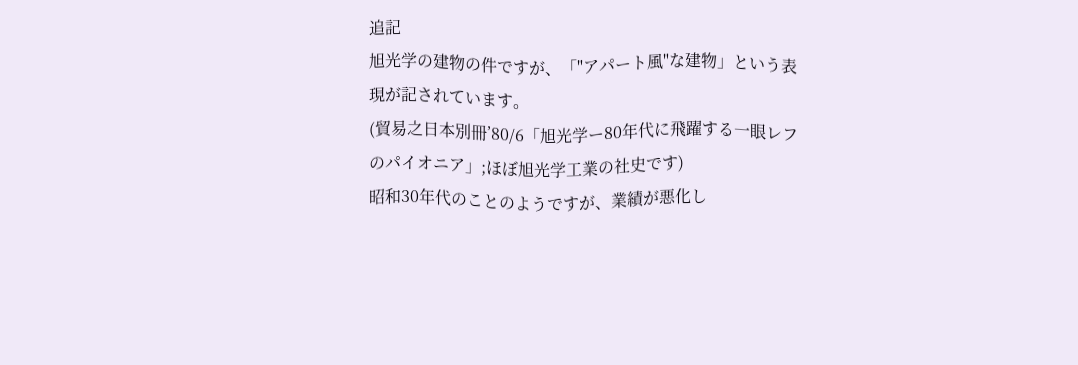追記
旭光学の建物の件ですが、「"アパート風"な建物」という表現が記されています。
(貿易之日本別冊’80/6「旭光学ー80年代に飛躍する一眼レフのパイオニア」;ほぼ旭光学工業の社史です)
昭和30年代のことのようですが、業績が悪化し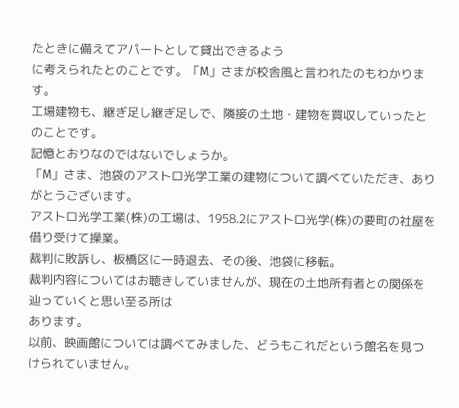たときに備えてアパートとして貸出できるよう
に考えられたとのことです。「M」さまが校舎風と言われたのもわかります。
工場建物も、継ぎ足し継ぎ足しで、隣接の土地・建物を買収していったとのことです。
記憶とおりなのではないでしょうか。
「M」さま、池袋のアストロ光学工業の建物について調べていただき、ありがとうございます。
アストロ光学工業(株)の工場は、1958.2にアストロ光学(株)の要町の社屋を借り受けて操業。
裁判に敗訴し、板橋区に一時退去、その後、池袋に移転。
裁判内容についてはお聴きしていませんが、現在の土地所有者との関係を辿っていくと思い至る所は
あります。
以前、映画館については調べてみました、どうもこれだという館名を見つけられていません。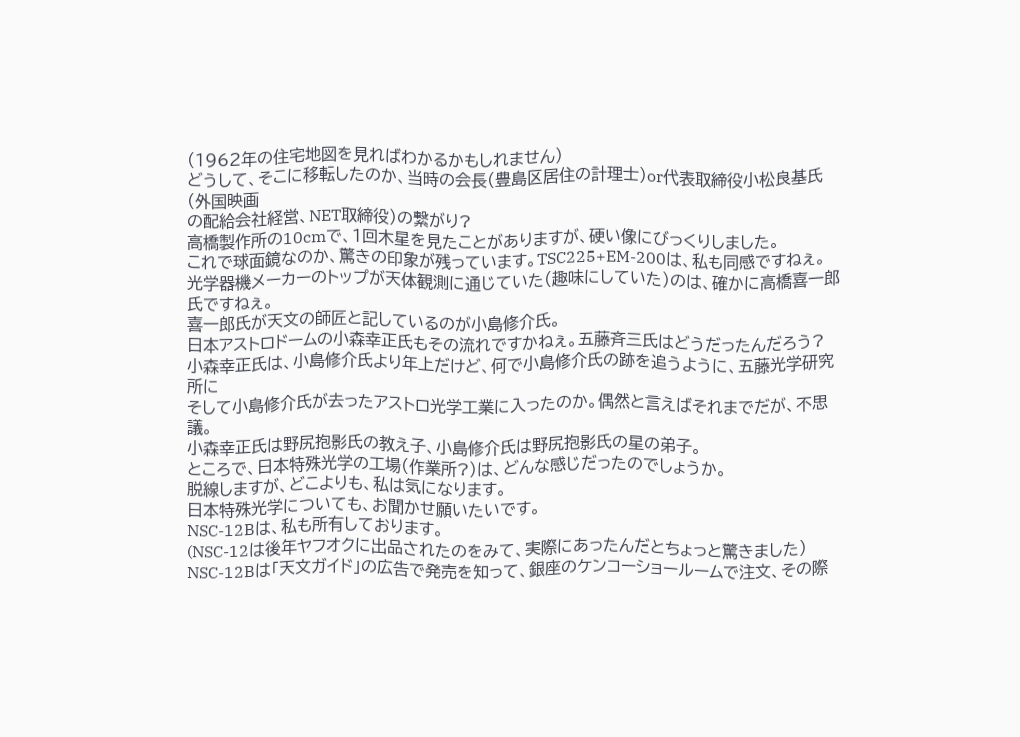(1962年の住宅地図を見ればわかるかもしれません)
どうして、そこに移転したのか、当時の会長(豊島区居住の計理士)or代表取締役小松良基氏(外国映画
の配給会社経営、NET取締役)の繋がり?
高橋製作所の10cmで、1回木星を見たことがありますが、硬い像にびっくりしました。
これで球面鏡なのか、驚きの印象が残っています。TSC225+EM-200は、私も同感ですねぇ。
光学器機メーカーのトップが天体観測に通じていた(趣味にしていた)のは、確かに高橋喜一郎氏ですねぇ。
喜一郎氏が天文の師匠と記しているのが小島修介氏。
日本アストロドームの小森幸正氏もその流れですかねぇ。五藤斉三氏はどうだったんだろう?
小森幸正氏は、小島修介氏より年上だけど、何で小島修介氏の跡を追うように、五藤光学研究所に
そして小島修介氏が去ったアストロ光学工業に入ったのか。偶然と言えばそれまでだが、不思議。
小森幸正氏は野尻抱影氏の教え子、小島修介氏は野尻抱影氏の星の弟子。
ところで、日本特殊光学の工場(作業所?)は、どんな感じだったのでしょうか。
脱線しますが、どこよりも、私は気になります。
日本特殊光学についても、お聞かせ願いたいです。
NSC-12Bは、私も所有しております。
(NSC-12は後年ヤフオクに出品されたのをみて、実際にあったんだとちょっと驚きました)
NSC-12Bは「天文ガイド」の広告で発売を知って、銀座のケンコーショールームで注文、その際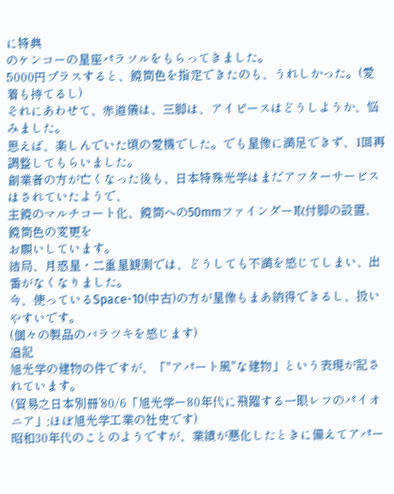に特典
のケンコーの星座パラソルをもらってきました。
5000円プラスすると、鏡筒色を指定できたのも、うれしかった。(愛着も持てるし)
それにあわせて、赤道儀は、三脚は、アイピースはどうしようか、悩みました。
思えば、楽しんでいた頃の愛機でした。でも星像に満足できず、1回再調整してもらいました。
創業者の方が亡くなった後も、日本特殊光学はまだアフターサービスはされていたようで、
主鏡のマルチコート化、鏡筒への50mmファインダー取付脚の設置、鏡筒色の変更を
お願いしています。
結局、月惑星・二重星観測では、どうしても不満を感じてしまい、出番がなくなりました。
今、使っているSpace-10(中古)の方が星像もまあ納得できるし、扱いやすいです。
(個々の製品のバラツキを感じます)
追記
旭光学の建物の件ですが、「"アパート風"な建物」という表現が記されています。
(貿易之日本別冊’80/6「旭光学ー80年代に飛躍する一眼レフのパイオニア」;ほぼ旭光学工業の社史です)
昭和30年代のことのようですが、業績が悪化したときに備えてアパー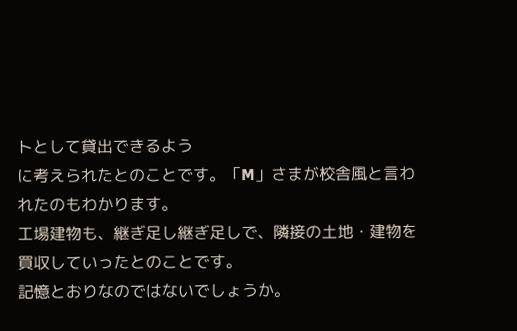トとして貸出できるよう
に考えられたとのことです。「M」さまが校舎風と言われたのもわかります。
工場建物も、継ぎ足し継ぎ足しで、隣接の土地・建物を買収していったとのことです。
記憶とおりなのではないでしょうか。